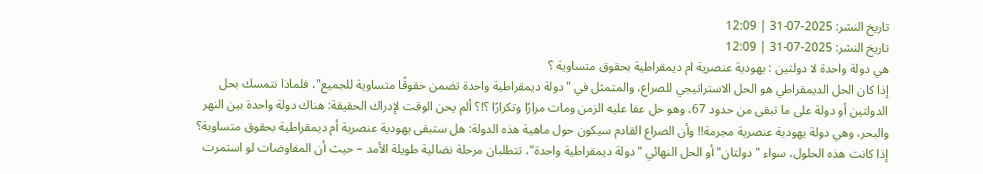تاريخ النشر: 2025-07-31 | 12:09
تاريخ النشر: 2025-07-31 | 12:09
هي دولة واحدة لا دولتين : يهودية عنصرية ام ديمقراطية بحقوق متساوية ؟
إذا كان الحل الديمقراطي هو الحل الاستراتيجي للصراع، والمتمثل في "دولة ديمقراطية واحدة تضمن حقوقًا متساوية للجميع"، فلماذا نتمسك بحل الدولتين أو دولة على ما تبقى من حدود 67، وهو حل عفا عليه الزمن ومات مرارًا وتكرارًا ؟!؟ ألم يحن الوقت لإدراك الحقيقة: هناك دولة واحدة بين النهر والبحر، وهي دولة يهودية عنصرية مجرمة!! وأن الصراع القادم سيكون حول ماهية هذه الدولة: هل ستبقى يهودية عنصرية أم ديمقراطية بحقوق متساوية؟
إذا كانت هذه الحلول، سواء "دولتان" أو الحل النهائي "دولة ديمقراطية واحدة"، تتطلبان مرحلة نضالية طويلة الأمد – حيث أن المفاوضات لو استمرت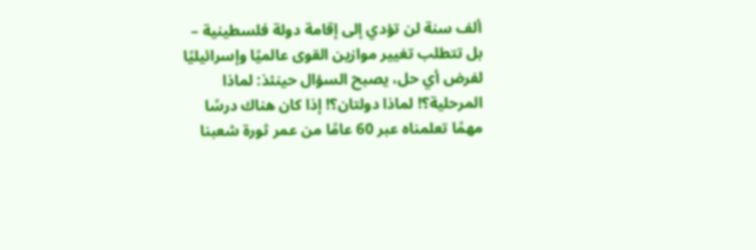ألف سنة لن تؤدي إلى إقامة دولة فلسطينية – بل تتطلب تغيير موازين القوى عالميًا وإسرائيليًا لفرض أي حل، يصبح السؤال حينئذ: لماذا المرحلية؟! لماذا دولتان؟! إذا كان هناك درسًا مهمًا تعلمناه عبر 60 عامًا من عمر ثورة شعبنا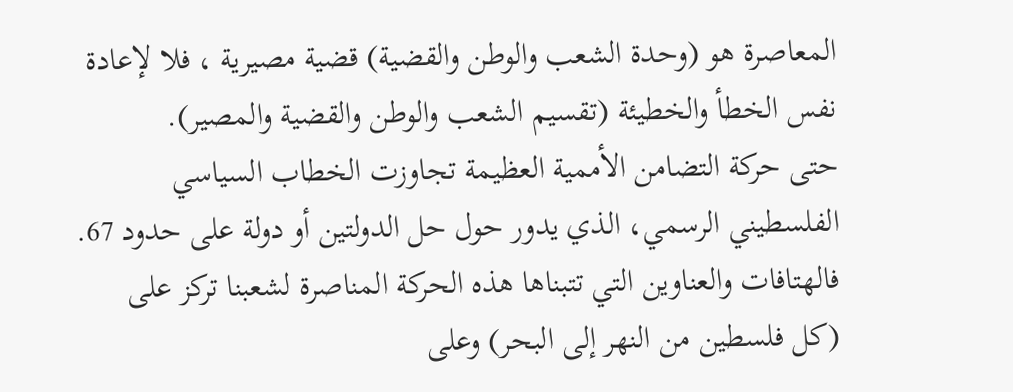المعاصرة هو (وحدة الشعب والوطن والقضية) قضية مصيرية ، فلا لإعادة نفس الخطأ والخطيئة (تقسيم الشعب والوطن والقضية والمصير).
حتى حركة التضامن الأممية العظيمة تجاوزت الخطاب السياسي الفلسطيني الرسمي، الذي يدور حول حل الدولتين أو دولة على حدود 67. فالهتافات والعناوين التي تتبناها هذه الحركة المناصرة لشعبنا تركز على (كل فلسطين من النهر إلى البحر) وعلى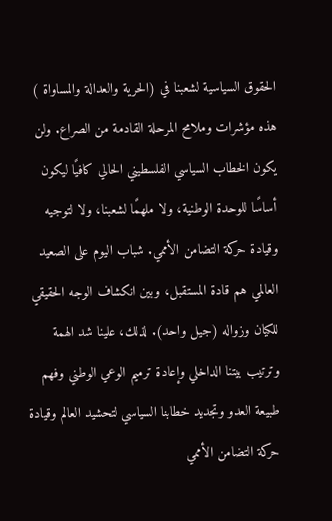الحقوق السياسية لشعبنا في (الحرية والعدالة والمساواة )
هذه مؤشرات وملامح المرحلة القادمة من الصراع. ولن يكون الخطاب السياسي الفلسطيني الحالي كافيًا ليكون أساسًا للوحدة الوطنية، ولا ملهمًا لشعبنا، ولا لتوجيه وقيادة حركة التضامن الأممي. شباب اليوم على الصعيد العالمي هم قادة المستقبل، وبين انكشاف الوجه الحقيقي للكيان وزواله (جيل واحد). لذلك، علينا شد الهمة وترتيب بيتنا الداخلي وإعادة ترميم الوعي الوطني وفهم طبيعة العدو وتجديد خطابنا السياسي لتحشيد العالم وقيادة حركة التضامن الأممي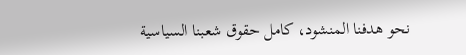نحو هدفنا المنشود، كامل حقوق شعبنا السياسية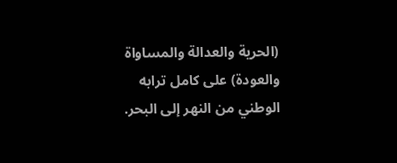(الحرية والعدالة والمساواة والعودة) على كامل ترابه الوطني من النهر إلى البحر.